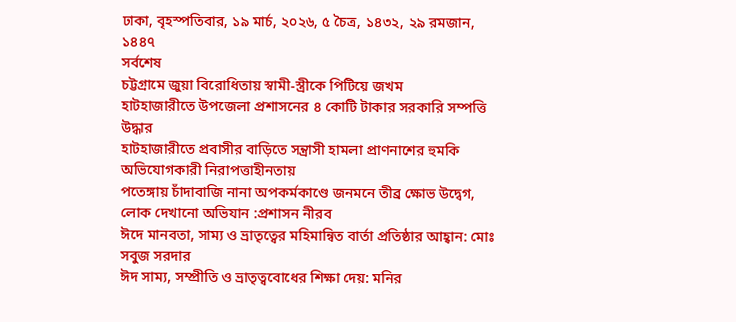ঢাকা, বৃহস্পতিবার, ১৯ মার্চ, ২০২৬, ৫ চৈত্র, ১৪৩২, ২৯ রমজান, ১৪৪৭
সর্বশেষ
চট্টগ্রামে জুয়া বিরোধিতায় স্বামী-স্ত্রীকে পিটিয়ে জখম
হাটহাজারীতে উপজেলা প্রশাসনের ৪ কোটি টাকার সরকারি সম্পত্তি উদ্ধার
হাটহাজারীতে প্রবাসীর বাড়িতে সন্ত্রাসী হামলা প্রাণনাশের হুমকি অভিযোগকারী নিরাপত্তাহীনতায়
পতেঙ্গায় চাঁদাবাজি নানা অপকর্মকাণ্ডে জনমনে তীব্র ক্ষোভ উদ্বেগ, লোক দেখানো অভিযান :প্রশাসন নীরব
ঈদে মানবতা, সাম্য ও ভ্রাতৃত্বের মহিমান্বিত বার্তা প্রতিষ্ঠার আহ্বান: মোঃ সবুজ সরদার
ঈদ সাম্য, সম্প্রীতি ও ভ্রাতৃত্ববোধের শিক্ষা দেয়: মনির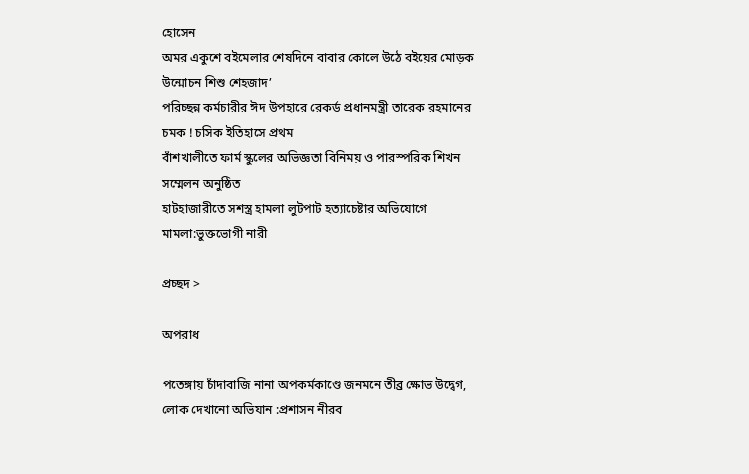হোসেন
অমর একুশে বইমেলার শেষদিনে বাবার কোলে উঠে বইয়ের মোড়ক উন্মোচন শিশু শেহজাদ’
পরিচ্ছন্ন কর্মচারীর ঈদ উপহারে রেকর্ড প্রধানমন্ত্রী তারেক রহমানের চমক ! চসিক ইতিহাসে প্রথম
বাঁশখালীতে ফার্ম স্কুলের অভিজ্ঞতা বিনিময় ও পারস্পরিক শিখন সম্মেলন অনুষ্ঠিত
হাটহাজারীতে সশস্ত্র হামলা লুটপাট হত্যাচেষ্টার অভিযোগে মামলা:ভুক্তভোগী নারী

প্রচ্ছদ >

অপরাধ

পতেঙ্গায় চাঁদাবাজি নানা অপকর্মকাণ্ডে জনমনে তীব্র ক্ষোভ উদ্বেগ, লোক দেখানো অভিযান :প্রশাসন নীরব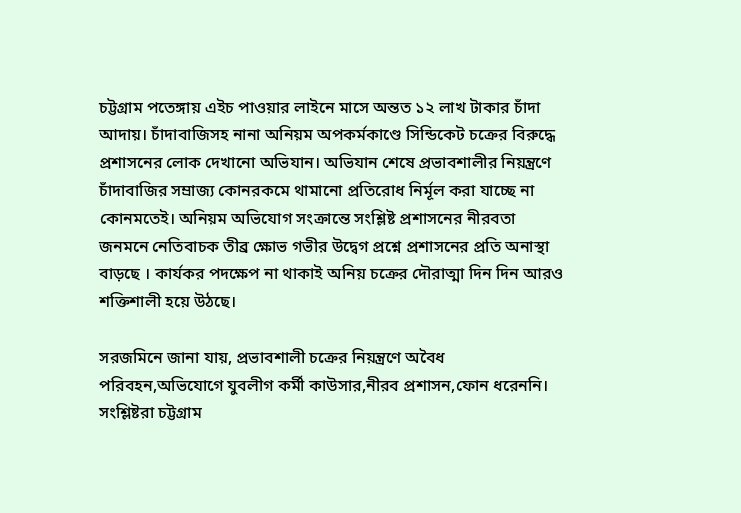চট্টগ্রাম পতেঙ্গায় এইচ পাওয়ার লাইনে মাসে অন্তত ১২ লাখ টাকার চাঁদা আদায়। চাঁদাবাজিসহ নানা অনিয়ম অপকর্মকাণ্ডে সিন্ডিকেট চক্রের বিরুদ্ধে প্রশাসনের লোক দেখানো অভিযান। অভিযান শেষে প্রভাবশালীর নিয়ন্ত্রণে চাঁদাবাজির সম্রাজ্য কোনরকমে থামানো প্রতিরোধ নির্মূল করা যাচ্ছে না কোনমতেই। অনিয়ম অভিযোগ সংক্রান্তে সংশ্লিষ্ট প্রশাসনের নীরবতা জনমনে নেতিবাচক তীব্র ক্ষোভ গভীর উদ্বেগ প্রশ্নে প্রশাসনের প্রতি অনাস্থা বাড়ছে । কার্যকর পদক্ষেপ না থাকাই অনিয় চক্রের দৌরাত্মা দিন দিন আরও শক্তিশালী হয়ে উঠছে।

সরজমিনে জানা যায়, প্রভাবশালী চক্রের নিয়ন্ত্রণে অবৈধ পরিবহন,অভিযোগে যুবলীগ কর্মী কাউসার,নীরব প্রশাসন,ফোন ধরেননি। সংশ্লিষ্টরা চট্টগ্রাম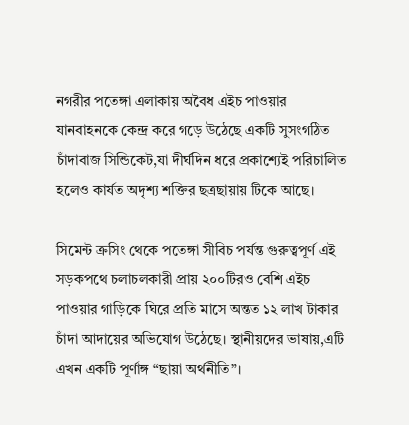নগরীর পতেঙ্গা এলাকায় অবৈধ এইচ পাওয়ার যানবাহনকে কেন্দ্র করে গড়ে উঠেছে একটি সুসংগঠিত চাঁদাবাজ সিন্ডিকেট,যা দীর্ঘদিন ধরে প্রকাশ্যেই পরিচালিত হলেও কার্যত অদৃশ্য শক্তির ছত্রছায়ায় টিকে আছে।

সিমেন্ট ক্রসিং থেকে পতেঙ্গা সীবিচ পর্যন্ত গুরুত্বপূর্ণ এই সড়কপথে চলাচলকারী প্রায় ২০০টিরও বেশি এইচ পাওয়ার গাড়িকে ঘিরে প্রতি মাসে অন্তত ১২ লাখ টাকার চাঁদা আদায়ের অভিযোগ উঠেছে। স্থানীয়দের ভাষায়,এটি এখন একটি পূর্ণাঙ্গ “ছায়া অর্থনীতি”।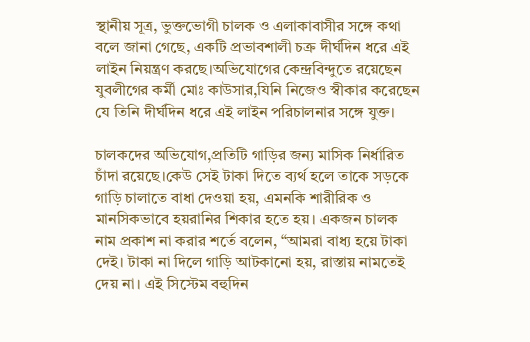স্থানীয় সূত্র, ভুক্তভোগী চালক ও এলাকাবাসীর সঙ্গে কথা বলে জানা গেছে, একটি প্রভাবশালী চক্র দীর্ঘদিন ধরে এই লাইন নিয়ন্ত্রণ করছে।অভিযোগের কেন্দ্রবিন্দুতে রয়েছেন যুবলীগের কর্মী মোঃ কাউসার,যিনি নিজেও স্বীকার করেছেন যে তিনি দীর্ঘদিন ধরে এই লাইন পরিচালনার সঙ্গে যুক্ত।

চালকদের অভিযোগ,প্রতিটি গাড়ির জন্য মাসিক নির্ধারিত চাঁদা রয়েছে।কেউ সেই টাকা দিতে ব্যর্থ হলে তাকে সড়কে গাড়ি চালাতে বাধা দেওয়া হয়, এমনকি শারীরিক ও মানসিকভাবে হয়রানির শিকার হতে হয়। একজন চালক নাম প্রকাশ না করার শর্তে বলেন, “আমরা বাধ্য হয়ে টাকা দেই। টাকা না দিলে গাড়ি আটকানো হয়, রাস্তায় নামতেই দেয় না। এই সিস্টেম বহুদিন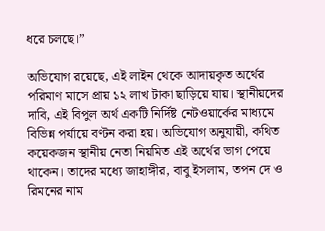ধরে চলছে।”

অভিযোগ রয়েছে, এই লাইন থেকে আদায়কৃত অর্থের পরিমাণ মাসে প্রায় ১২ লাখ টাকা ছাড়িয়ে যায়। স্থানীয়দের দাবি, এই বিপুল অর্থ একটি নির্দিষ্ট নেটওয়ার্কের মাধ্যমে বিভিন্ন পর্যায়ে বণ্টন করা হয়। অভিযোগ অনুযায়ী, কথিত কয়েকজন স্থানীয় নেতা নিয়মিত এই অর্থের ভাগ পেয়ে থাকেন। তাদের মধ্যে জাহাঙ্গীর, বাবু ইসলাম, তপন দে ও রিমনের নাম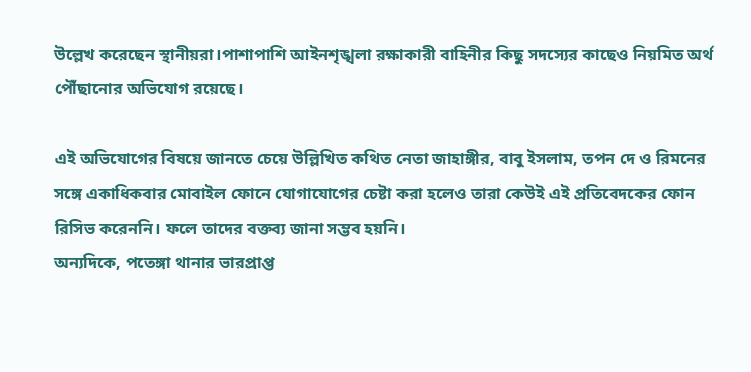উল্লেখ করেছেন স্থানীয়রা।পাশাপাশি আইনশৃঙ্খলা রক্ষাকারী বাহিনীর কিছু সদস্যের কাছেও নিয়মিত অর্থ পৌঁছানোর অভিযোগ রয়েছে।

এই অভিযোগের বিষয়ে জানতে চেয়ে উল্লিখিত কথিত নেতা জাহাঙ্গীর, বাবু ইসলাম, তপন দে ও রিমনের সঙ্গে একাধিকবার মোবাইল ফোনে যোগাযোগের চেষ্টা করা হলেও তারা কেউই এই প্রতিবেদকের ফোন রিসিভ করেননি। ফলে তাদের বক্তব্য জানা সম্ভব হয়নি।
অন্যদিকে, পতেঙ্গা থানার ভারপ্রাপ্ত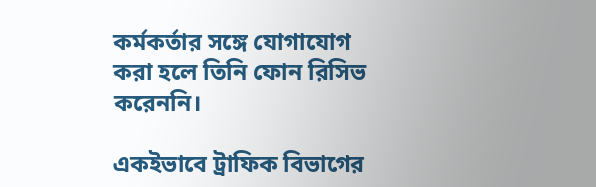কর্মকর্তার সঙ্গে যোগাযোগ করা হলে তিনি ফোন রিসিভ করেননি।

একইভাবে ট্রাফিক বিভাগের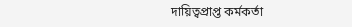দায়িত্বপ্রাপ্ত কর্মকর্তা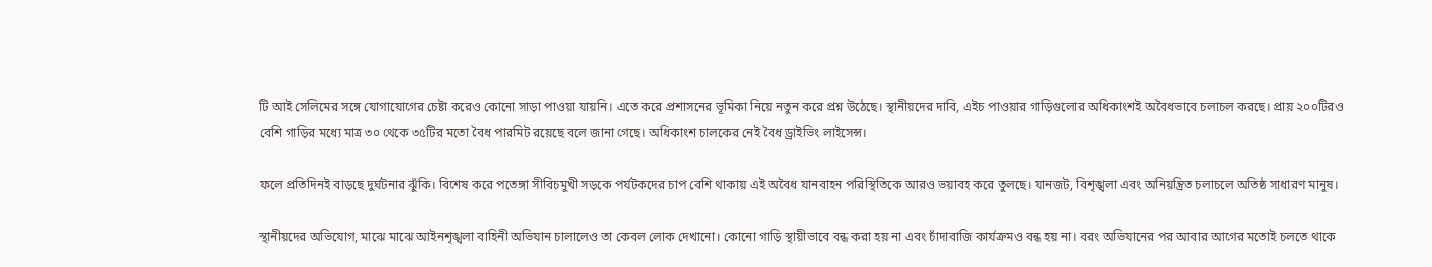টি আই সেলিমের সঙ্গে যোগাযোগের চেষ্টা করেও কোনো সাড়া পাওয়া যায়নি। এতে করে প্রশাসনের ভূমিকা নিয়ে নতুন করে প্রশ্ন উঠেছে। স্থানীয়দের দাবি, এইচ পাওয়ার গাড়িগুলোর অধিকাংশই অবৈধভাবে চলাচল করছে। প্রায় ২০০টিরও বেশি গাড়ির মধ্যে মাত্র ৩০ থেকে ৩৫টির মতো বৈধ পারমিট রয়েছে বলে জানা গেছে। অধিকাংশ চালকের নেই বৈধ ড্রাইভিং লাইসেন্স।

ফলে প্রতিদিনই বাড়ছে দুর্ঘটনার ঝুঁকি। বিশেষ করে পতেঙ্গা সীবিচমুখী সড়কে পর্যটকদের চাপ বেশি থাকায় এই অবৈধ যানবাহন পরিস্থিতিকে আরও ভয়াবহ করে তুলছে। যানজট, বিশৃঙ্খলা এবং অনিয়ন্ত্রিত চলাচলে অতিষ্ঠ সাধারণ মানুষ।

স্থানীয়দের অভিযোগ, মাঝে মাঝে আইনশৃঙ্খলা বাহিনী অভিযান চালালেও তা কেবল লোক দেখানো। কোনো গাড়ি স্থায়ীভাবে বন্ধ করা হয় না এবং চাঁদাবাজি কার্যক্রমও বন্ধ হয় না। বরং অভিযানের পর আবার আগের মতোই চলতে থাকে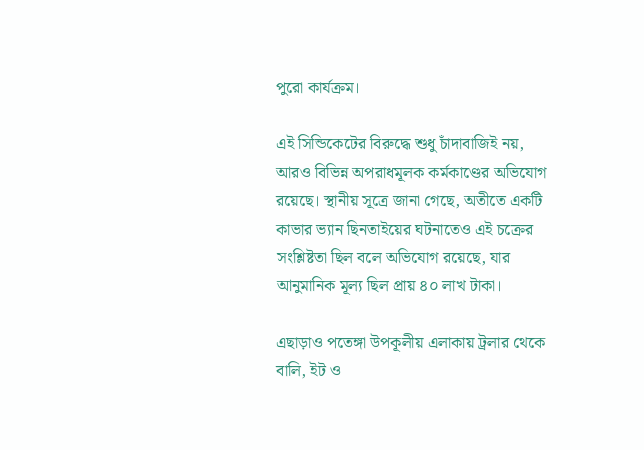পুরো কার্যক্রম।

এই সিন্ডিকেটের বিরুদ্ধে শুধু চাঁদাবাজিই নয়, আরও বিভিন্ন অপরাধমূলক কর্মকাণ্ডের অভিযোগ রয়েছে। স্থানীয় সূত্রে জানা গেছে, অতীতে একটি কাভার ভ্যান ছিনতাইয়ের ঘটনাতেও এই চক্রের সংশ্লিষ্টতা ছিল বলে অভিযোগ রয়েছে, যার আনুমানিক মূল্য ছিল প্রায় ৪০ লাখ টাকা।

এছাড়াও পতেঙ্গা উপকূলীয় এলাকায় ট্রলার থেকে বালি, ইট ও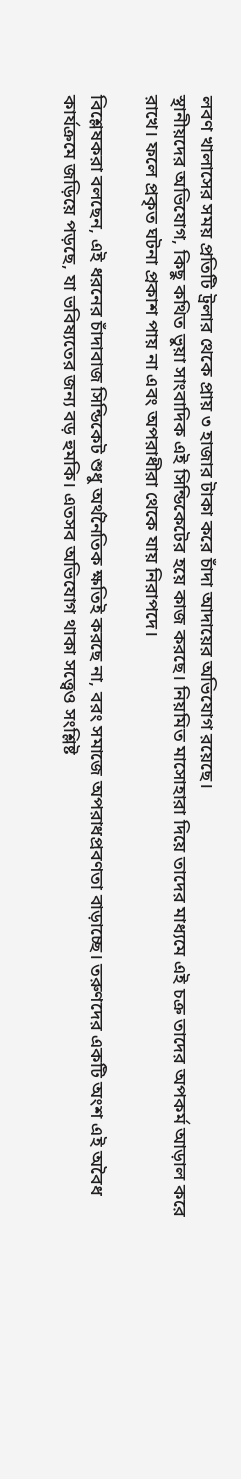লবণ খালাসের সময় প্রতিটি ট্রলার থেকে প্রায় ৩ হাজার টাকা করে চাঁদা আদায়ের অভিযোগ রয়েছে।
স্থানীয়দের অভিযোগ, কিছু কথিত ভুয়া সাংবাদিক এই সিন্ডিকেটের হয়ে কাজ করছে। নিয়মিত মাসোহারা দিয়ে তাদের মাধ্যমে এই চক্র তাদের অপকর্ম আড়াল করে রাখে। ফলে প্রকৃত ঘটনা প্রকাশ পায় না এবং অপরাধীরা থেকে যায় নিরাপদে।

বিশ্লেষকরা বলছেন, এই ধরনের চাঁদাবাজ সিন্ডিকেট শুধু অর্থনৈতিক ক্ষতিই করছে না, বরং সমাজে অপরাধপ্রবণতা বাড়াচ্ছে। তরুণদের একটি অংশ এই অবৈধ কার্যক্রমে জড়িয়ে পড়ছে, যা ভবিষ্যতের জন্য বড় হুমকি। এতসব অভিযোগ থাকা সত্ত্বেও সংশ্লিষ্ট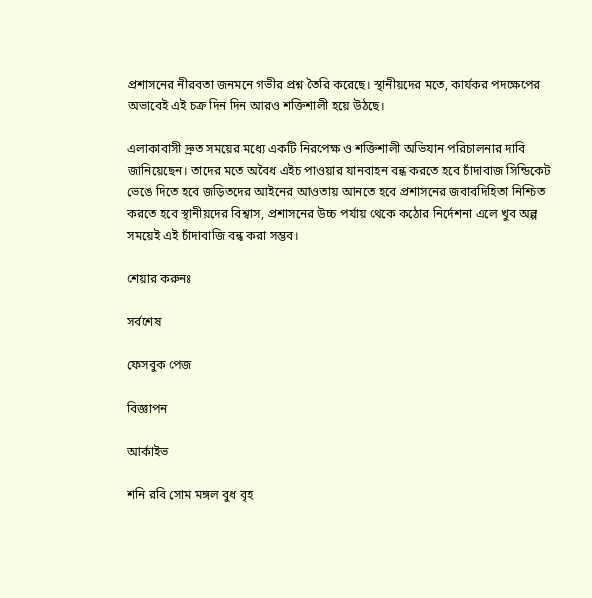প্রশাসনের নীরবতা জনমনে গভীর প্রশ্ন তৈরি করেছে। স্থানীয়দের মতে, কার্যকর পদক্ষেপের অভাবেই এই চক্র দিন দিন আরও শক্তিশালী হয়ে উঠছে।

এলাকাবাসী দ্রুত সময়ের মধ্যে একটি নিরপেক্ষ ও শক্তিশালী অভিযান পরিচালনার দাবি জানিয়েছেন। তাদের মতে অবৈধ এইচ পাওয়ার যানবাহন বন্ধ করতে হবে চাঁদাবাজ সিন্ডিকেট ভেঙে দিতে হবে জড়িতদের আইনের আওতায় আনতে হবে প্রশাসনের জবাবদিহিতা নিশ্চিত করতে হবে স্থানীয়দের বিশ্বাস, প্রশাসনের উচ্চ পর্যায় থেকে কঠোর নির্দেশনা এলে খুব অল্প সময়েই এই চাঁদাবাজি বন্ধ করা সম্ভব।

শেয়ার করুনঃ

সর্বশেষ

ফেসবুক পেজ

বিজ্ঞাপন

আর্কাইভ

শনি রবি সোম মঙ্গল বুধ বৃহ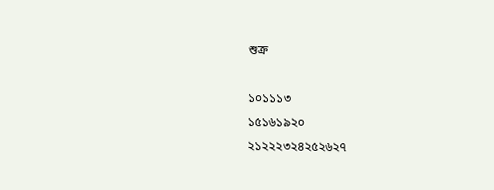শুক্র

১০১১১৩
১৫১৬১৯২০
২১২২২৩২৪২৫২৬২৭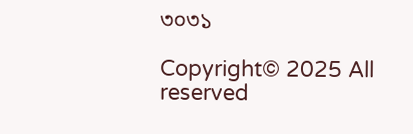৩০৩১

Copyright© 2025 All reserved